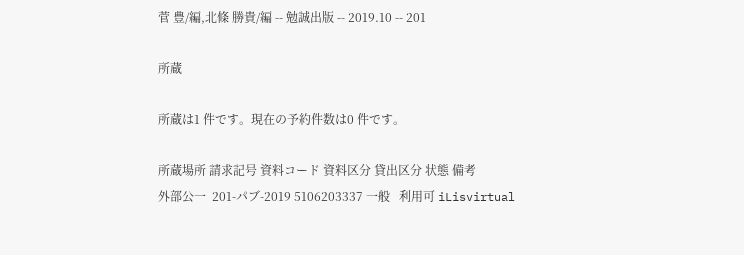菅 豊/編,北條 勝貴/編 -- 勉誠出版 -- 2019.10 -- 201

所蔵

所蔵は1 件です。現在の予約件数は0 件です。

所蔵場所 請求記号 資料コード 資料区分 貸出区分 状態 備考
外部公一  201-パブ-2019 5106203337 一般   利用可 iLisvirtual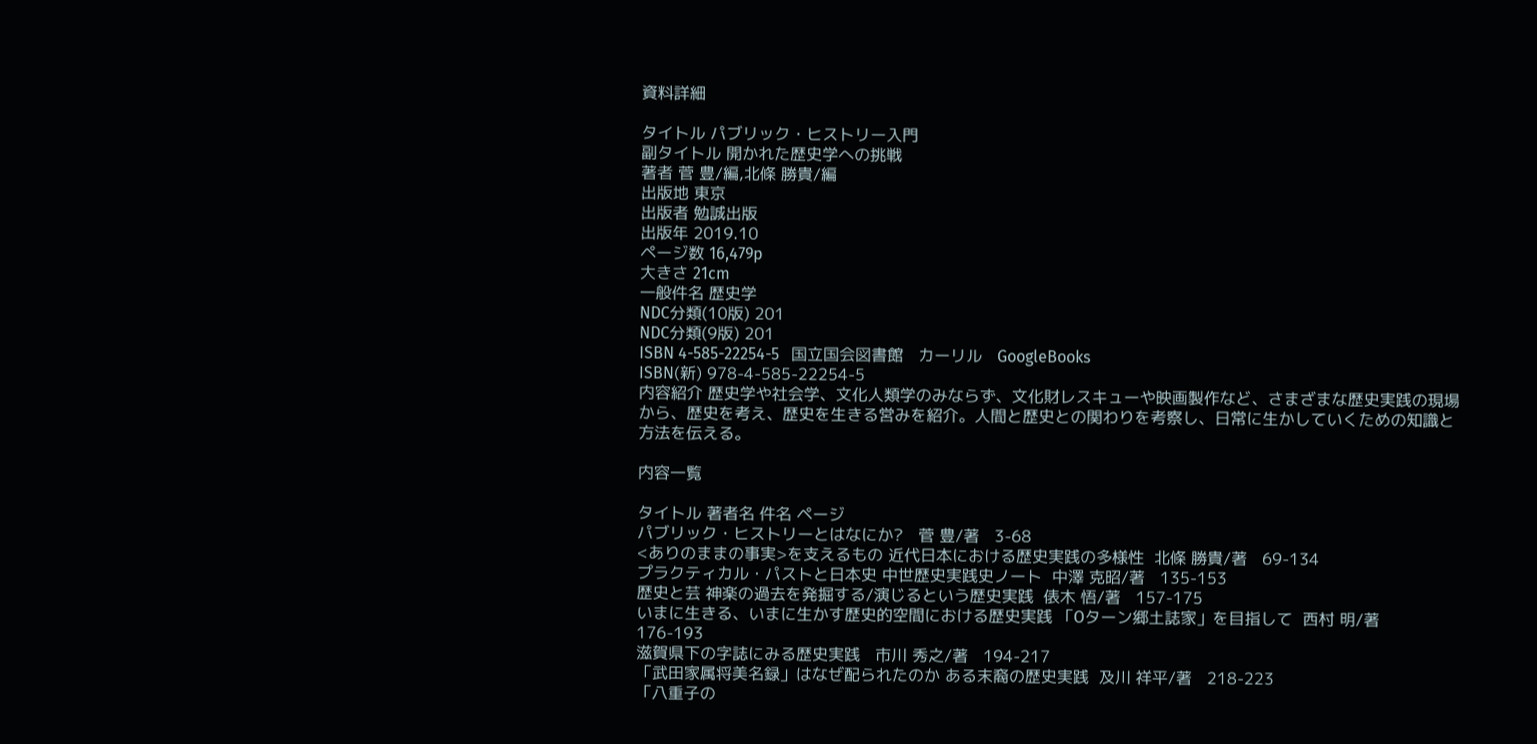資料詳細

タイトル パブリック・ヒストリー入門
副タイトル 開かれた歴史学への挑戦
著者 菅 豊/編,北條 勝貴/編
出版地 東京
出版者 勉誠出版
出版年 2019.10
ページ数 16,479p
大きさ 21cm
一般件名 歴史学
NDC分類(10版) 201
NDC分類(9版) 201
ISBN 4-585-22254-5   国立国会図書館   カーリル   GoogleBooks
ISBN(新) 978-4-585-22254-5
内容紹介 歴史学や社会学、文化人類学のみならず、文化財レスキューや映画製作など、さまざまな歴史実践の現場から、歴史を考え、歴史を生きる営みを紹介。人間と歴史との関わりを考察し、日常に生かしていくための知識と方法を伝える。

内容一覧

タイトル 著者名 件名 ページ
パブリック・ヒストリーとはなにか?   菅 豊/著   3-68
<ありのままの事実>を支えるもの 近代日本における歴史実践の多様性  北條 勝貴/著   69-134
プラクティカル・パストと日本史 中世歴史実践史ノート  中澤 克昭/著   135-153
歴史と芸 神楽の過去を発掘する/演じるという歴史実践  俵木 悟/著   157-175
いまに生きる、いまに生かす歴史的空間における歴史実践 「Oターン郷土誌家」を目指して  西村 明/著   176-193
滋賀県下の字誌にみる歴史実践   市川 秀之/著   194-217
「武田家属将美名録」はなぜ配られたのか ある末裔の歴史実践  及川 祥平/著   218-223
「八重子の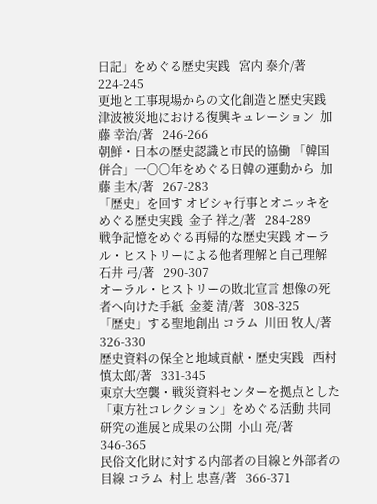日記」をめぐる歴史実践   宮内 泰介/著   224-245
更地と工事現場からの文化創造と歴史実践 津波被災地における復興キュレーション  加藤 幸治/著   246-266
朝鮮・日本の歴史認識と市民的協働 「韓国併合」一〇〇年をめぐる日韓の運動から  加藤 圭木/著   267-283
「歴史」を回す オビシャ行事とオニッキをめぐる歴史実践  金子 祥之/著   284-289
戦争記憶をめぐる再帰的な歴史実践 オーラル・ヒストリーによる他者理解と自己理解  石井 弓/著   290-307
オーラル・ヒストリーの敗北宣言 想像の死者へ向けた手紙  金菱 清/著   308-325
「歴史」する聖地創出 コラム  川田 牧人/著   326-330
歴史資料の保全と地域貢献・歴史実践   西村 慎太郎/著   331-345
東京大空襲・戦災資料センターを拠点とした「東方社コレクション」をめぐる活動 共同研究の進展と成果の公開  小山 亮/著   346-365
民俗文化財に対する内部者の目線と外部者の目線 コラム  村上 忠喜/著   366-371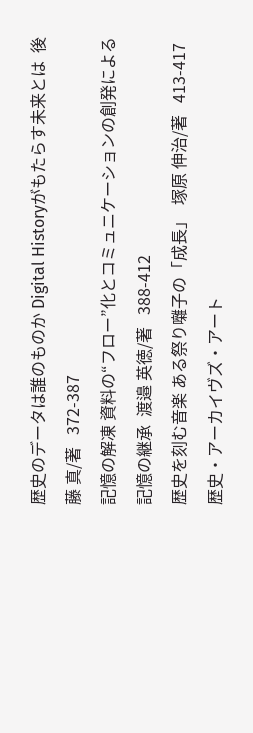歴史のデータは誰のものか Digital Historyがもたらす未来とは  後藤 真/著   372-387
記憶の解凍 資料の“フロー”化とコミュニケーションの創発による記憶の継承  渡邉 英徳/著   388-412
歴史を刻む音楽 ある祭り囃子の「成長」  塚原 伸治/著   413-417
歴史・アーカイヴズ・アート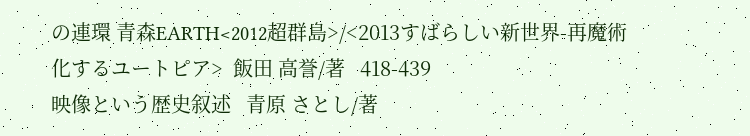の連環 青森EARTH<2012超群島>/<2013すばらしい新世界-再魔術化するユートピア>  飯田 高誉/著   418-439
映像という歴史叙述   青原 さとし/著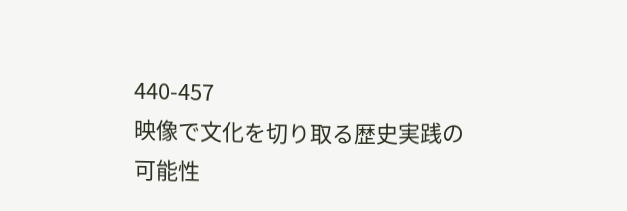440-457
映像で文化を切り取る歴史実践の可能性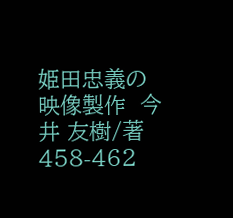姫田忠義の映像製作  今井 友樹/著   458-462